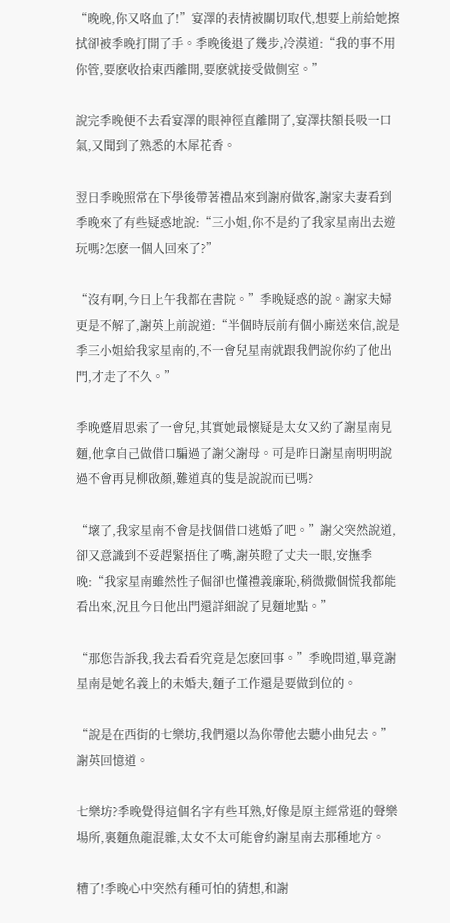“晚晚,你又咯血了!”宴澤的表情被關切取代,想要上前給她擦拭卻被季晚打開了手。季晚後退了幾步,冷漠道:“我的事不用你管,要麽收拾東西離開,要麽就接受做側室。”

說完季晚便不去看宴澤的眼神徑直離開了,宴澤扶額長吸一口氣,又聞到了熟悉的木犀花香。

翌日季晚照常在下學後帶著禮品來到謝府做客,謝家夫妻看到季晚來了有些疑惑地說:“三小姐,你不是約了我家星南出去遊玩嗎?怎麽一個人回來了?”

“沒有啊,今日上午我都在書院。”季晚疑惑的說。謝家夫婦更是不解了,謝英上前說道:“半個時辰前有個小廝送來信,說是季三小姐給我家星南的,不一會兒星南就跟我們說你約了他出門,才走了不久。”

季晚蹙眉思索了一會兒,其實她最懷疑是太女又約了謝星南見麵,他拿自己做借口騙過了謝父謝母。可是昨日謝星南明明說過不會再見柳啟顏,難道真的隻是說說而已嗎?

“壞了,我家星南不會是找個借口逃婚了吧。”謝父突然說道,卻又意識到不妥趕緊捂住了嘴,謝英瞪了丈夫一眼,安撫季晚:“我家星南雖然性子倔卻也懂禮義廉恥,稍微撒個慌我都能看出來,況且今日他出門還詳細說了見麵地點。”

“那您告訴我,我去看看究竟是怎麽回事。”季晚問道,畢竟謝星南是她名義上的未婚夫,麵子工作還是要做到位的。

“說是在西街的七樂坊,我們還以為你帶他去聽小曲兒去。”謝英回憶道。

七樂坊?季晚覺得這個名字有些耳熟,好像是原主經常逛的聲樂場所,裏麵魚龍混雜,太女不太可能會約謝星南去那種地方。

糟了!季晚心中突然有種可怕的猜想,和謝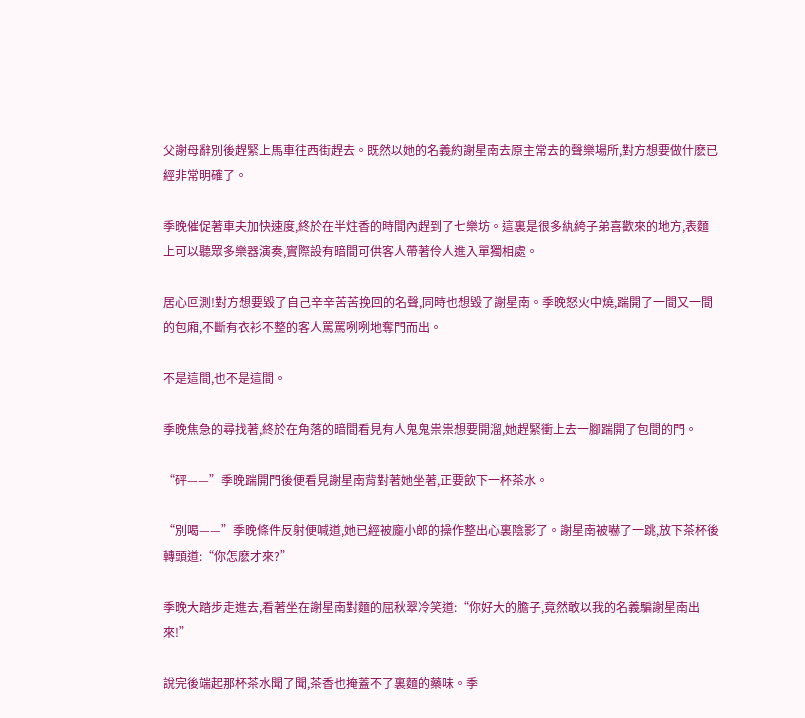父謝母辭別後趕緊上馬車往西街趕去。既然以她的名義約謝星南去原主常去的聲樂場所,對方想要做什麽已經非常明確了。

季晚催促著車夫加快速度,終於在半炷香的時間內趕到了七樂坊。這裏是很多紈絝子弟喜歡來的地方,表麵上可以聽眾多樂器演奏,實際設有暗間可供客人帶著伶人進入單獨相處。

居心叵測!對方想要毀了自己辛辛苦苦挽回的名聲,同時也想毀了謝星南。季晚怒火中燒,踹開了一間又一間的包廂,不斷有衣衫不整的客人罵罵咧咧地奪門而出。

不是這間,也不是這間。

季晚焦急的尋找著,終於在角落的暗間看見有人鬼鬼祟祟想要開溜,她趕緊衝上去一腳踹開了包間的門。

“砰——”季晚踹開門後便看見謝星南背對著她坐著,正要飲下一杯茶水。

“別喝——”季晚條件反射便喊道,她已經被龐小郎的操作整出心裏陰影了。謝星南被嚇了一跳,放下茶杯後轉頭道:“你怎麽才來?”

季晚大踏步走進去,看著坐在謝星南對麵的屈秋翠冷笑道:“你好大的膽子,竟然敢以我的名義騙謝星南出來!”

說完後端起那杯茶水聞了聞,茶香也掩蓋不了裏麵的藥味。季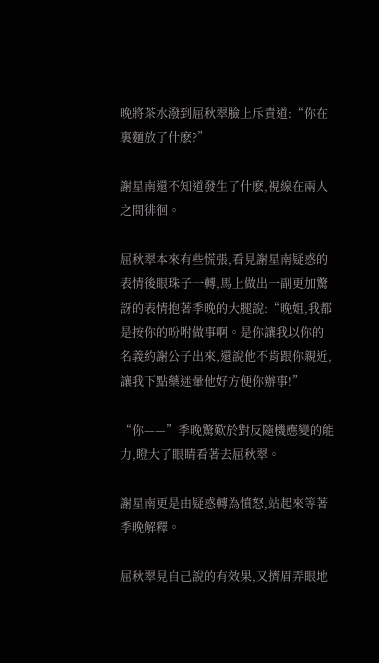晚將茶水潑到屈秋翠臉上斥責道:“你在裏麵放了什麽?”

謝星南還不知道發生了什麽,視線在兩人之間徘徊。

屈秋翠本來有些慌張,看見謝星南疑惑的表情後眼珠子一轉,馬上做出一副更加驚訝的表情抱著季晚的大腿說:“晚姐,我都是按你的吩咐做事啊。是你讓我以你的名義約謝公子出來,還說他不肯跟你親近,讓我下點藥迷暈他好方便你辦事!”

“你——”季晚驚歎於對反隨機應變的能力,瞪大了眼睛看著去屈秋翠。

謝星南更是由疑惑轉為憤怒,站起來等著季晚解釋。

屈秋翠見自己說的有效果,又擠眉弄眼地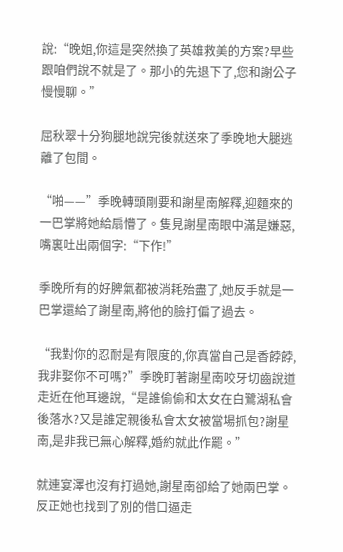說:“晚姐,你這是突然換了英雄救美的方案?早些跟咱們說不就是了。那小的先退下了,您和謝公子慢慢聊。”

屈秋翠十分狗腿地說完後就送來了季晚地大腿逃離了包間。

“啪——”季晚轉頭剛要和謝星南解釋,迎麵來的一巴掌將她給扇懵了。隻見謝星南眼中滿是嫌惡,嘴裏吐出兩個字:“下作!”

季晚所有的好脾氣都被消耗殆盡了,她反手就是一巴掌還給了謝星南,將他的臉打偏了過去。

“我對你的忍耐是有限度的,你真當自己是香餑餑,我非娶你不可嗎?”季晚盯著謝星南咬牙切齒說道走近在他耳邊說,“是誰偷偷和太女在白鷺湖私會後落水?又是誰定親後私會太女被當場抓包?謝星南,是非我已無心解釋,婚約就此作罷。”

就連宴澤也沒有打過她,謝星南卻給了她兩巴掌。反正她也找到了別的借口逼走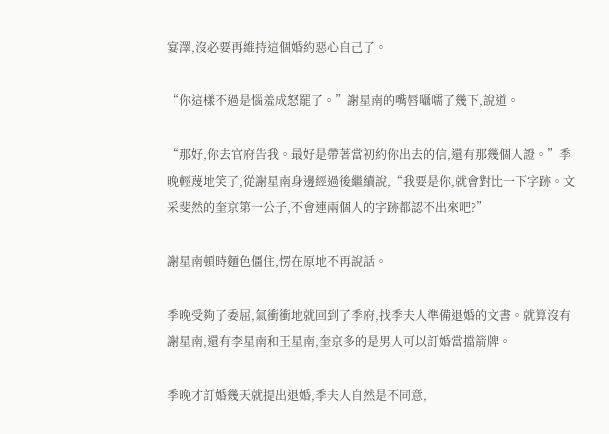宴澤,沒必要再維持這個婚約惡心自己了。

“你這樣不過是惱羞成怒罷了。”謝星南的嘴唇囁嚅了幾下,說道。

“那好,你去官府告我。最好是帶著當初約你出去的信,還有那幾個人證。”季晚輕蔑地笑了,從謝星南身邊經過後繼續說,“我要是你,就會對比一下字跡。文采斐然的奎京第一公子,不會連兩個人的字跡都認不出來吧?”

謝星南頓時麵色僵住,愣在原地不再說話。

季晚受夠了委屈,氣衝衝地就回到了季府,找季夫人準備退婚的文書。就算沒有謝星南,還有李星南和王星南,奎京多的是男人可以訂婚當擋箭牌。

季晚才訂婚幾天就提出退婚,季夫人自然是不同意,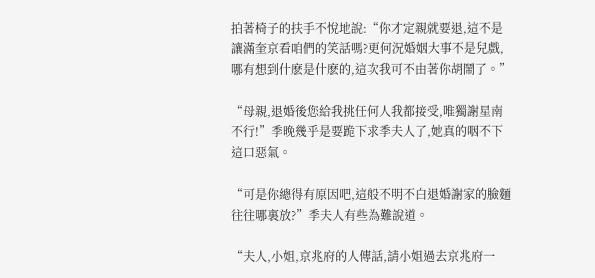拍著椅子的扶手不悅地說:“你才定親就要退,這不是讓滿奎京看咱們的笑話嗎?更何況婚姻大事不是兒戲,哪有想到什麽是什麽的,這次我可不由著你胡鬧了。”

“母親,退婚後您給我挑任何人我都接受,唯獨謝星南不行!”季晚幾乎是要跪下求季夫人了,她真的咽不下這口惡氣。

“可是你總得有原因吧,這般不明不白退婚謝家的臉麵往往哪裏放?”季夫人有些為難說道。

“夫人,小姐,京兆府的人傳話,請小姐過去京兆府一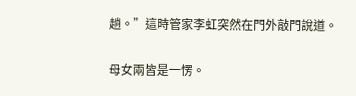趟。”這時管家李虹突然在門外敲門說道。

母女兩皆是一愣。